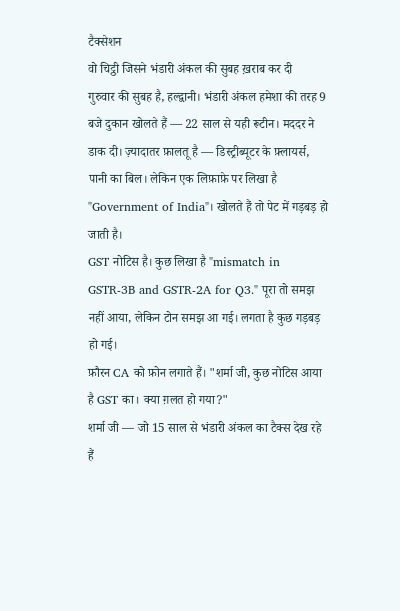टैक्सेशन
वो चिट्ठी जिसने भंडारी अंकल की सुबह ख़राब कर दी
गुरुवार की सुबह है, हल्द्वानी। भंडारी अंकल हमेशा की तरह 9 बजे दुकान खोलते हैं — 22 साल से यही रूटीन। मददर ने डाक दी। ज़्यादातर फ़ालतू है — डिस्ट्रीब्यूटर के फ़्लायर्स, पानी का बिल। लेकिन एक लिफ़ाफ़े पर लिखा है "Government of India"। खोलते हैं तो पेट में गड़बड़ हो जाती है।
GST नोटिस है। कुछ लिखा है "mismatch in GSTR-3B and GSTR-2A for Q3." पूरा तो समझ नहीं आया, लेकिन टोन समझ आ गई। लगता है कुछ गड़बड़ हो गई।
फ़ौरन CA को फ़ोन लगाते हैं। "शर्मा जी, कुछ नोटिस आया है GST का। क्या ग़लत हो गया?"
शर्मा जी — जो 15 साल से भंडारी अंकल का टैक्स देख रहे हैं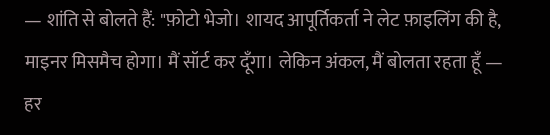— शांति से बोलते हैं: "फ़ोटो भेजो। शायद आपूर्तिकर्ता ने लेट फ़ाइलिंग की है, माइनर मिसमैच होगा। मैं सॉर्ट कर दूँगा। लेकिन अंकल, मैं बोलता रहता हूँ — हर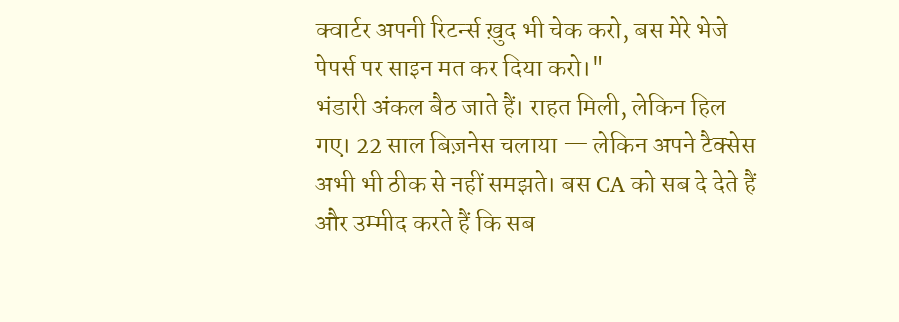क्वार्टर अपनी रिटर्न्स ख़ुद भी चेक करो, बस मेरे भेजे पेपर्स पर साइन मत कर दिया करो।"
भंडारी अंकल बैठ जाते हैं। राहत मिली, लेकिन हिल गए। 22 साल बिज़नेस चलाया — लेकिन अपने टैक्सेस अभी भी ठीक से नहीं समझते। बस CA को सब दे देते हैं और उम्मीद करते हैं कि सब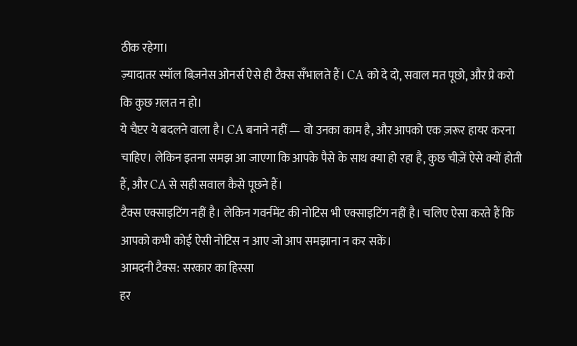ठीक रहेगा।
ज़्यादातर स्मॉल बिज़नेस ओनर्स ऐसे ही टैक्स सँभालते हैं। CA को दे दो, सवाल मत पूछो, और प्रे करो कि कुछ ग़लत न हो।
ये चैप्टर ये बदलने वाला है। CA बनाने नहीं — वो उनका काम है, और आपको एक ज़रूर हायर करना चाहिए। लेकिन इतना समझ आ जाएगा कि आपके पैसे के साथ क्या हो रहा है, कुछ चीज़ें ऐसे क्यों होती हैं, और CA से सही सवाल कैसे पूछने हैं।
टैक्स एक्साइटिंग नहीं है। लेकिन गवर्नमेंट की नोटिस भी एक्साइटिंग नहीं है। चलिए ऐसा करते हैं कि आपको कभी कोई ऐसी नोटिस न आए जो आप समझाना न कर सकें।
आमदनी टैक्स: सरकार का हिस्सा
हर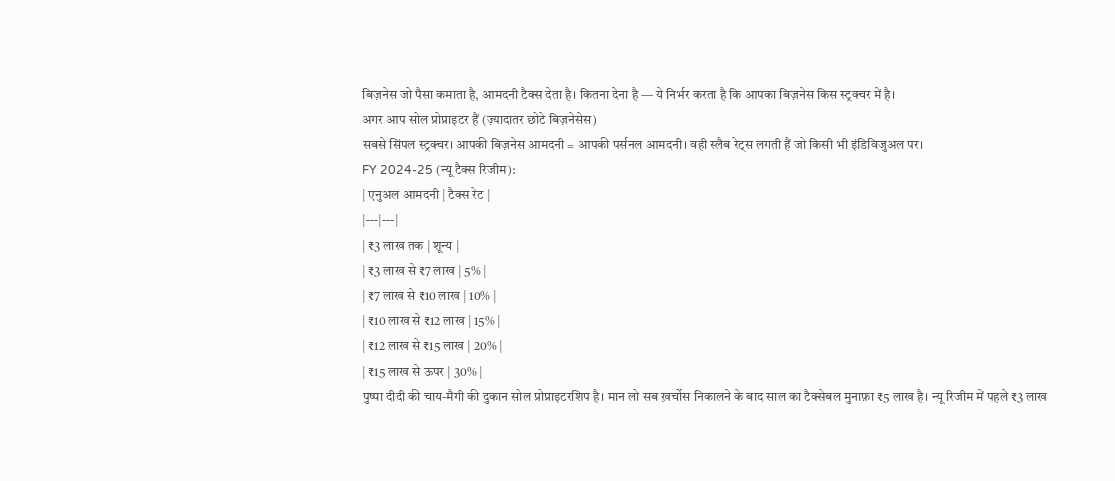बिज़नेस जो पैसा कमाता है, आमदनी टैक्स देता है। कितना देना है — ये निर्भर करता है कि आपका बिज़नेस किस स्ट्रक्चर में है।
अगर आप सोल प्रोप्राइटर हैं (ज़्यादातर छोटे बिज़नेसेस)
सबसे सिंपल स्ट्रक्चर। आपकी बिज़नेस आमदनी = आपकी पर्सनल आमदनी। वही स्लैब रेट्स लगती हैं जो किसी भी इंडिविजुअल पर।
FY 2024-25 (न्यू टैक्स रिजीम):
| एनुअल आमदनी | टैक्स रेट |
|---|---|
| ₹3 लाख तक | शून्य |
| ₹3 लाख से ₹7 लाख | 5% |
| ₹7 लाख से ₹10 लाख | 10% |
| ₹10 लाख से ₹12 लाख | 15% |
| ₹12 लाख से ₹15 लाख | 20% |
| ₹15 लाख से ऊपर | 30% |
पुष्पा दीदी की चाय-मैगी की दुकान सोल प्रोप्राइटरशिप है। मान लो सब ख़र्चोस निकालने के बाद साल का टैक्सेबल मुनाफ़ा ₹5 लाख है। न्यू रिजीम में पहले ₹3 लाख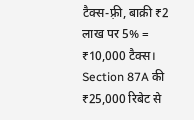टैक्स-फ़्री, बाक़ी ₹2 लाख पर 5% = ₹10,000 टैक्स। Section 87A की ₹25,000 रिबेट से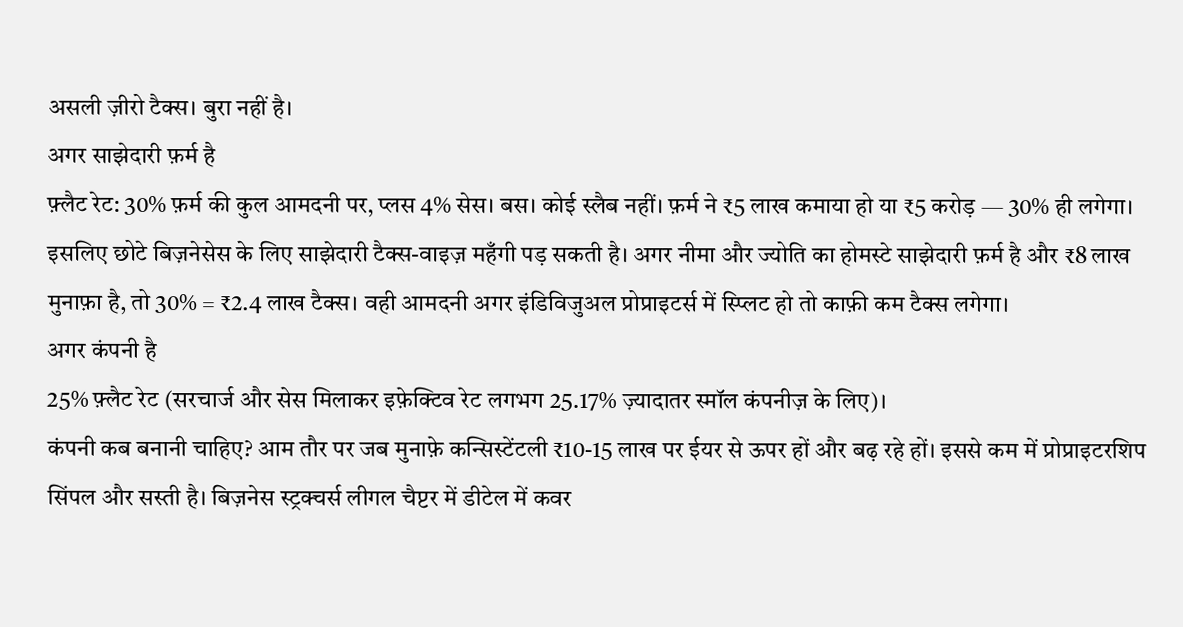असली ज़ीरो टैक्स। बुरा नहीं है।
अगर साझेदारी फ़र्म है
फ़्लैट रेट: 30% फ़र्म की कुल आमदनी पर, प्लस 4% सेस। बस। कोई स्लैब नहीं। फ़र्म ने ₹5 लाख कमाया हो या ₹5 करोड़ — 30% ही लगेगा।
इसलिए छोटे बिज़नेसेस के लिए साझेदारी टैक्स-वाइज़ महँगी पड़ सकती है। अगर नीमा और ज्योति का होमस्टे साझेदारी फ़र्म है और ₹8 लाख मुनाफ़ा है, तो 30% = ₹2.4 लाख टैक्स। वही आमदनी अगर इंडिविजुअल प्रोप्राइटर्स में स्प्लिट हो तो काफ़ी कम टैक्स लगेगा।
अगर कंपनी है
25% फ़्लैट रेट (सरचार्ज और सेस मिलाकर इफ़ेक्टिव रेट लगभग 25.17% ज़्यादातर स्मॉल कंपनीज़ के लिए)।
कंपनी कब बनानी चाहिए? आम तौर पर जब मुनाफ़े कन्सिस्टेंटली ₹10-15 लाख पर ईयर से ऊपर हों और बढ़ रहे हों। इससे कम में प्रोप्राइटरशिप सिंपल और सस्ती है। बिज़नेस स्ट्रक्चर्स लीगल चैप्टर में डीटेल में कवर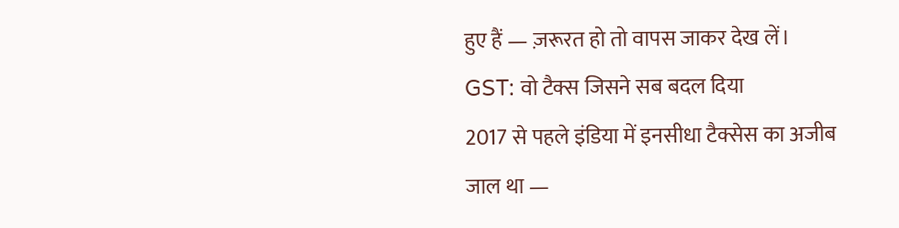हुए हैं — ज़रूरत हो तो वापस जाकर देख लें।
GST: वो टैक्स जिसने सब बदल दिया
2017 से पहले इंडिया में इनसीधा टैक्सेस का अजीब जाल था —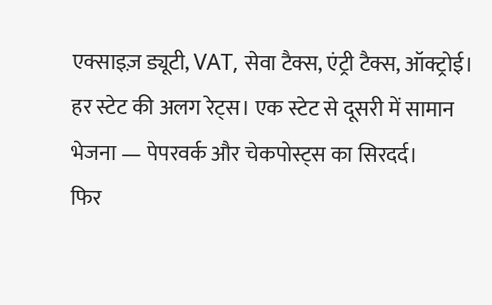एक्साइज़ ड्यूटी, VAT, सेवा टैक्स, एंट्री टैक्स, ऑक्ट्रोई। हर स्टेट की अलग रेट्स। एक स्टेट से दूसरी में सामान भेजना — पेपरवर्क और चेकपोस्ट्स का सिरदर्द।
फिर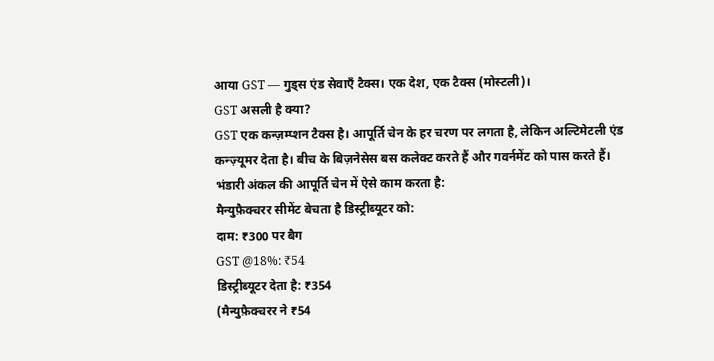आया GST — गुड्स एंड सेवाएँ टैक्स। एक देश, एक टैक्स (मोस्टली)।
GST असली है क्या?
GST एक कन्ज़म्प्शन टैक्स है। आपूर्ति चेन के हर चरण पर लगता है, लेकिन अल्टिमेटली एंड कन्ज़्यूमर देता है। बीच के बिज़नेसेस बस कलेक्ट करते हैं और गवर्नमेंट को पास करते हैं।
भंडारी अंकल की आपूर्ति चेन में ऐसे काम करता है:
मैन्युफ़ैक्चरर सीमेंट बेचता है डिस्ट्रीब्यूटर को:
दाम: ₹300 पर बैग
GST @18%: ₹54
डिस्ट्रीब्यूटर देता है: ₹354
(मैन्युफ़ैक्चरर ने ₹54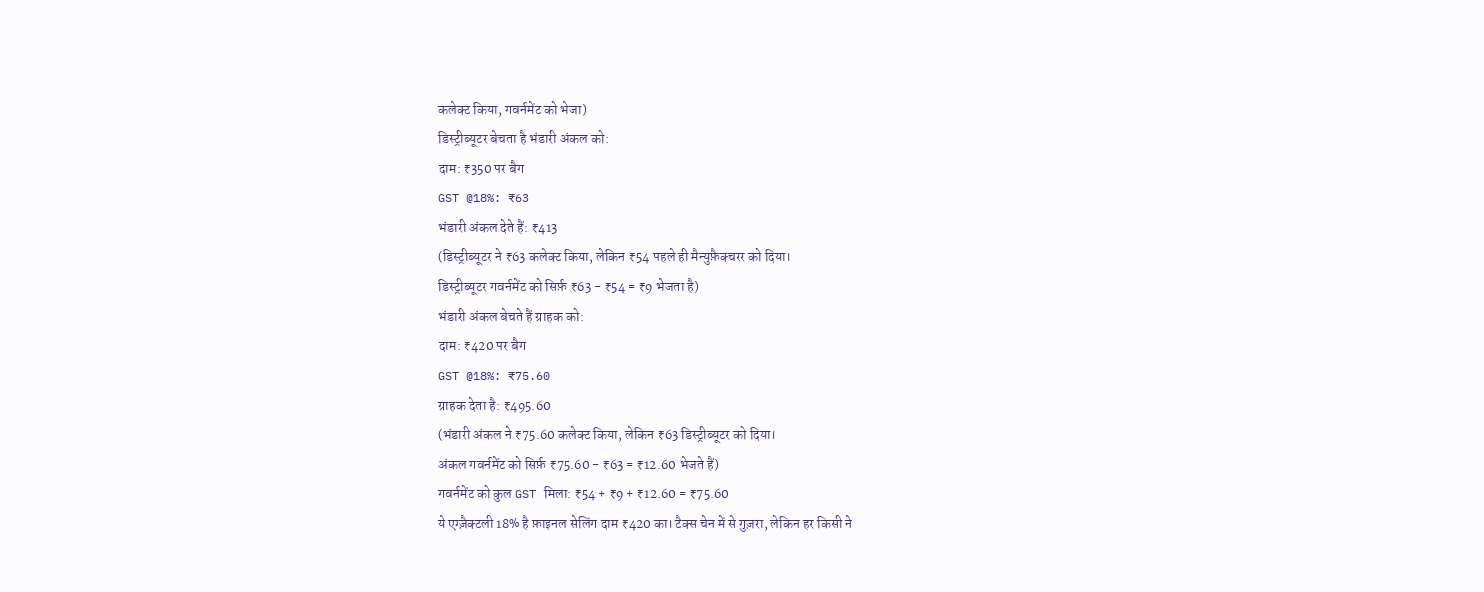कलेक्ट किया, गवर्नमेंट को भेजा)
डिस्ट्रीब्यूटर बेचता है भंडारी अंकल को:
दाम: ₹350 पर बैग
GST @18%: ₹63
भंडारी अंकल देते हैं: ₹413
(डिस्ट्रीब्यूटर ने ₹63 कलेक्ट किया, लेकिन ₹54 पहले ही मैन्युफ़ैक्चरर को दिया।
डिस्ट्रीब्यूटर गवर्नमेंट को सिर्फ़ ₹63 - ₹54 = ₹9 भेजता है)
भंडारी अंकल बेचते हैं ग्राहक को:
दाम: ₹420 पर बैग
GST @18%: ₹75.60
ग्राहक देता है: ₹495.60
(भंडारी अंकल ने ₹75.60 कलेक्ट किया, लेकिन ₹63 डिस्ट्रीब्यूटर को दिया।
अंकल गवर्नमेंट को सिर्फ़ ₹75.60 - ₹63 = ₹12.60 भेजते हैं)
गवर्नमेंट को कुल GST मिला: ₹54 + ₹9 + ₹12.60 = ₹75.60
ये एग्ज़ैक्टली 18% है फ़ाइनल सेलिंग दाम ₹420 का। टैक्स चेन में से गुज़रा, लेकिन हर किसी ने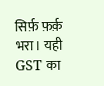सिर्फ़ फ़र्क़ भरा। यही GST का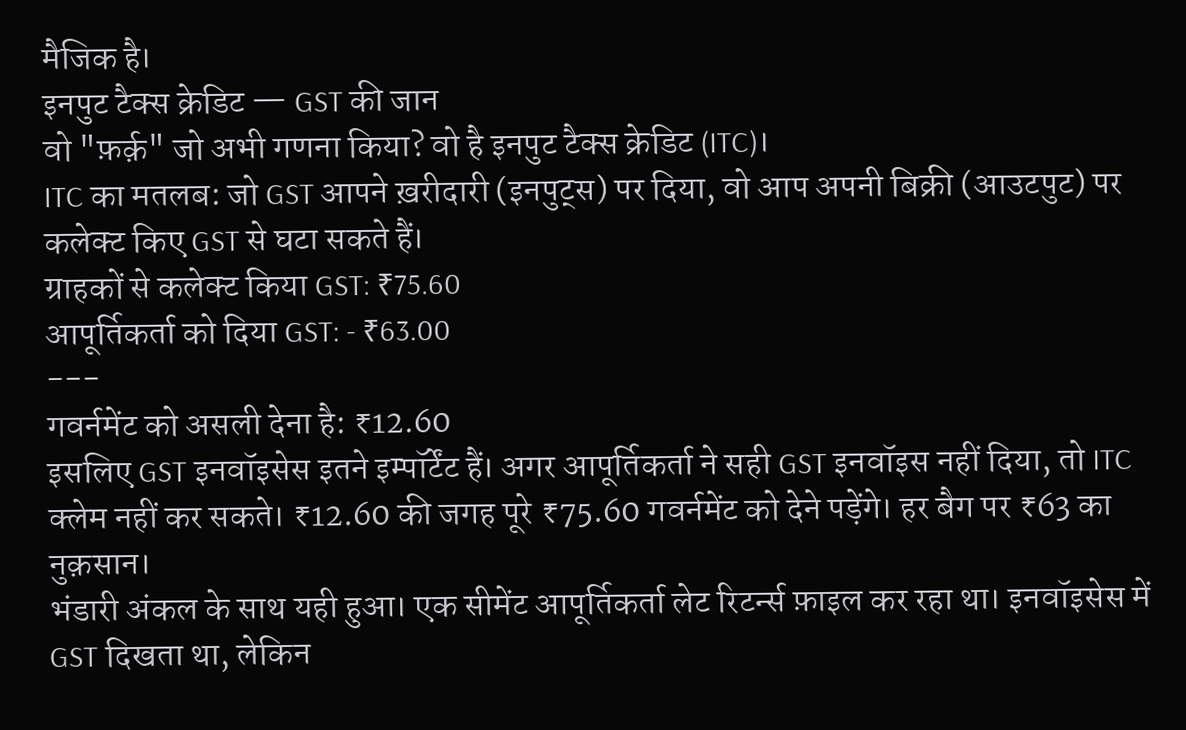मैजिक है।
इनपुट टैक्स क्रेडिट — GST की जान
वो "फ़र्क़" जो अभी गणना किया? वो है इनपुट टैक्स क्रेडिट (ITC)।
ITC का मतलब: जो GST आपने ख़रीदारी (इनपुट्स) पर दिया, वो आप अपनी बिक्री (आउटपुट) पर कलेक्ट किए GST से घटा सकते हैं।
ग्राहकों से कलेक्ट किया GST: ₹75.60
आपूर्तिकर्ता को दिया GST: - ₹63.00
---
गवर्नमेंट को असली देना है: ₹12.60
इसलिए GST इनवॉइसेस इतने इम्पॉर्टेंट हैं। अगर आपूर्तिकर्ता ने सही GST इनवॉइस नहीं दिया, तो ITC क्लेम नहीं कर सकते। ₹12.60 की जगह पूरे ₹75.60 गवर्नमेंट को देने पड़ेंगे। हर बैग पर ₹63 का नुक़सान।
भंडारी अंकल के साथ यही हुआ। एक सीमेंट आपूर्तिकर्ता लेट रिटर्न्स फ़ाइल कर रहा था। इनवॉइसेस में GST दिखता था, लेकिन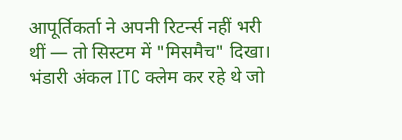आपूर्तिकर्ता ने अपनी रिटर्न्स नहीं भरी थीं — तो सिस्टम में "मिसमैच" दिखा। भंडारी अंकल ITC क्लेम कर रहे थे जो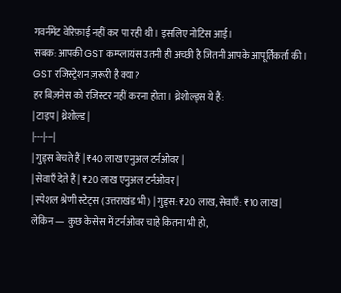गवर्नमेंट वेरिफ़ाई नहीं कर पा रही थी। इसलिए नोटिस आई।
सबक: आपकी GST कम्प्लायंस उतनी ही अच्छी है जितनी आपके आपूर्तिकर्ता की।
GST रजिस्ट्रेशन ज़रूरी है क्या?
हर बिज़नेस को रजिस्टर नहीं करना होता। थ्रेशोल्ड्स ये हैं:
| टाइप | थ्रेशोल्ड |
|---|---|
| गुड्स बेचते हैं | ₹40 लाख एनुअल टर्नओवर |
| सेवाएँ देते हैं | ₹20 लाख एनुअल टर्नओवर |
| स्पेशल श्रेणी स्टेट्स (उत्तराखंड भी) | गुड्स: ₹20 लाख, सेवाएँ: ₹10 लाख |
लेकिन — कुछ केसेस में टर्नओवर चाहे कितना भी हो,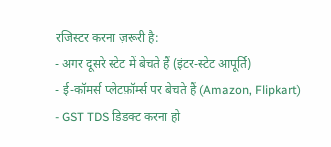रजिस्टर करना ज़रूरी है:
- अगर दूसरे स्टेट में बेचते हैं (इंटर-स्टेट आपूर्ति)
- ई-कॉमर्स प्लेटफ़ॉर्म्स पर बेचते हैं (Amazon, Flipkart)
- GST TDS डिडक्ट करना हो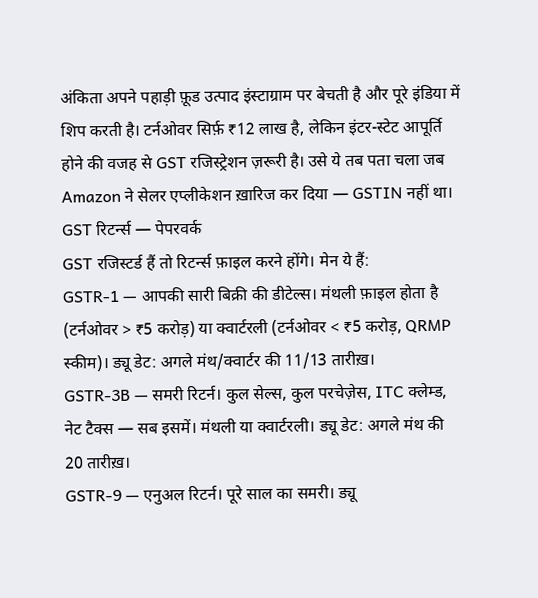अंकिता अपने पहाड़ी फ़ूड उत्पाद इंस्टाग्राम पर बेचती है और पूरे इंडिया में शिप करती है। टर्नओवर सिर्फ़ ₹12 लाख है, लेकिन इंटर-स्टेट आपूर्ति होने की वजह से GST रजिस्ट्रेशन ज़रूरी है। उसे ये तब पता चला जब Amazon ने सेलर एप्लीकेशन ख़ारिज कर दिया — GSTIN नहीं था।
GST रिटर्न्स — पेपरवर्क
GST रजिस्टर्ड हैं तो रिटर्न्स फ़ाइल करने होंगे। मेन ये हैं:
GSTR-1 — आपकी सारी बिक्री की डीटेल्स। मंथली फ़ाइल होता है (टर्नओवर > ₹5 करोड़) या क्वार्टरली (टर्नओवर < ₹5 करोड़, QRMP स्कीम)। ड्यू डेट: अगले मंथ/क्वार्टर की 11/13 तारीख़।
GSTR-3B — समरी रिटर्न। कुल सेल्स, कुल परचेज़ेस, ITC क्लेम्ड, नेट टैक्स — सब इसमें। मंथली या क्वार्टरली। ड्यू डेट: अगले मंथ की 20 तारीख़।
GSTR-9 — एनुअल रिटर्न। पूरे साल का समरी। ड्यू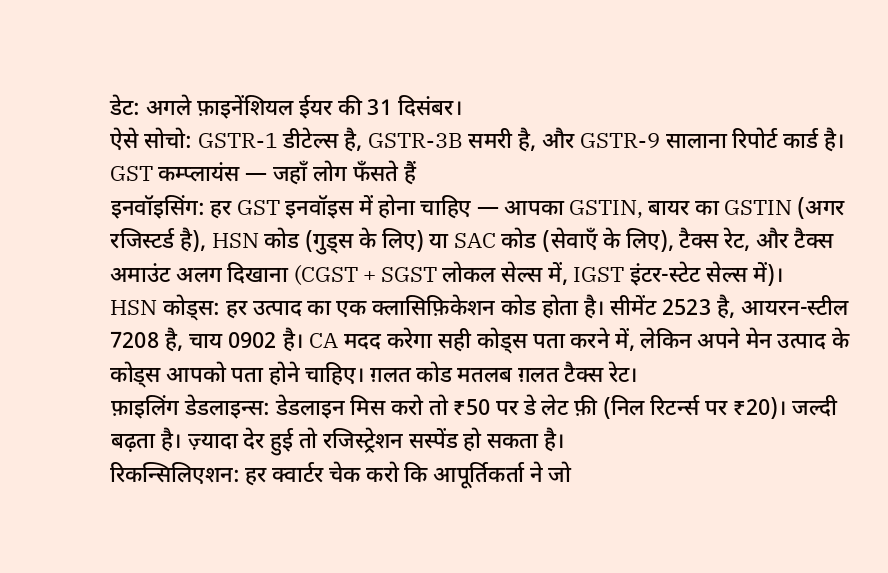डेट: अगले फ़ाइनेंशियल ईयर की 31 दिसंबर।
ऐसे सोचो: GSTR-1 डीटेल्स है, GSTR-3B समरी है, और GSTR-9 सालाना रिपोर्ट कार्ड है।
GST कम्प्लायंस — जहाँ लोग फँसते हैं
इनवॉइसिंग: हर GST इनवॉइस में होना चाहिए — आपका GSTIN, बायर का GSTIN (अगर रजिस्टर्ड है), HSN कोड (गुड्स के लिए) या SAC कोड (सेवाएँ के लिए), टैक्स रेट, और टैक्स अमाउंट अलग दिखाना (CGST + SGST लोकल सेल्स में, IGST इंटर-स्टेट सेल्स में)।
HSN कोड्स: हर उत्पाद का एक क्लासिफ़िकेशन कोड होता है। सीमेंट 2523 है, आयरन-स्टील 7208 है, चाय 0902 है। CA मदद करेगा सही कोड्स पता करने में, लेकिन अपने मेन उत्पाद के कोड्स आपको पता होने चाहिए। ग़लत कोड मतलब ग़लत टैक्स रेट।
फ़ाइलिंग डेडलाइन्स: डेडलाइन मिस करो तो ₹50 पर डे लेट फ़ी (निल रिटर्न्स पर ₹20)। जल्दी बढ़ता है। ज़्यादा देर हुई तो रजिस्ट्रेशन सस्पेंड हो सकता है।
रिकन्सिलिएशन: हर क्वार्टर चेक करो कि आपूर्तिकर्ता ने जो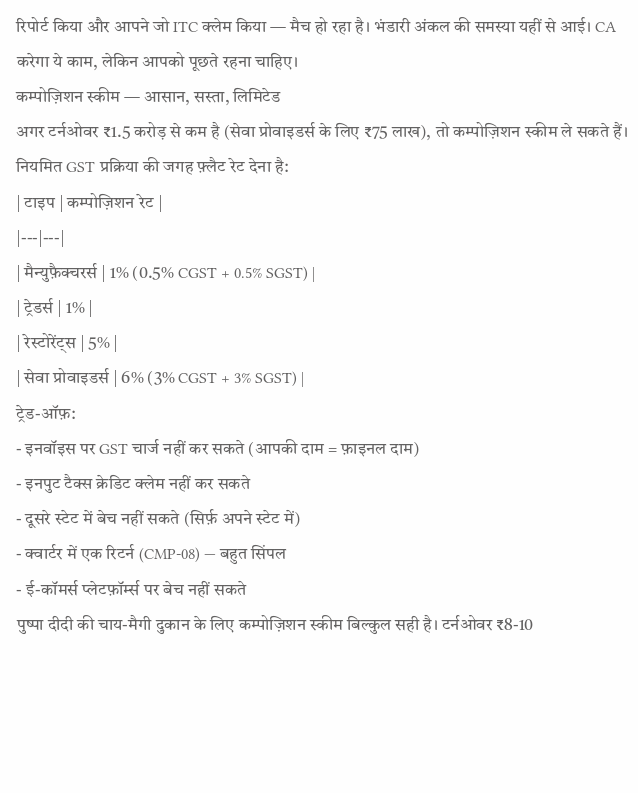रिपोर्ट किया और आपने जो ITC क्लेम किया — मैच हो रहा है। भंडारी अंकल की समस्या यहीं से आई। CA करेगा ये काम, लेकिन आपको पूछते रहना चाहिए।
कम्पोज़िशन स्कीम — आसान, सस्ता, लिमिटेड
अगर टर्नओवर ₹1.5 करोड़ से कम है (सेवा प्रोवाइडर्स के लिए ₹75 लाख), तो कम्पोज़िशन स्कीम ले सकते हैं। नियमित GST प्रक्रिया की जगह फ़्लैट रेट देना है:
| टाइप | कम्पोज़िशन रेट |
|---|---|
| मैन्युफ़ैक्चरर्स | 1% (0.5% CGST + 0.5% SGST) |
| ट्रेडर्स | 1% |
| रेस्टोरेंट्स | 5% |
| सेवा प्रोवाइडर्स | 6% (3% CGST + 3% SGST) |
ट्रेड-ऑफ़:
- इनवॉइस पर GST चार्ज नहीं कर सकते (आपकी दाम = फ़ाइनल दाम)
- इनपुट टैक्स क्रेडिट क्लेम नहीं कर सकते
- दूसरे स्टेट में बेच नहीं सकते (सिर्फ़ अपने स्टेट में)
- क्वार्टर में एक रिटर्न (CMP-08) — बहुत सिंपल
- ई-कॉमर्स प्लेटफ़ॉर्म्स पर बेच नहीं सकते
पुष्पा दीदी की चाय-मैगी दुकान के लिए कम्पोज़िशन स्कीम बिल्कुल सही है। टर्नओवर ₹8-10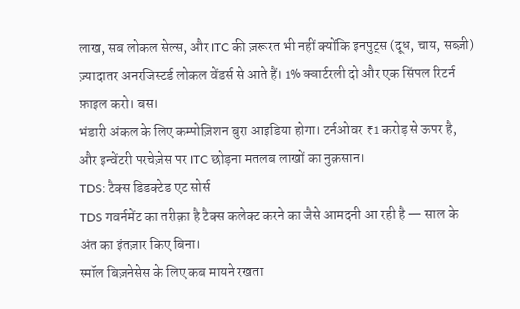लाख, सब लोकल सेल्स, और ITC की ज़रूरत भी नहीं क्योंकि इनपुट्स (दूध, चाय, सब्ज़ी) ज़्यादातर अनरजिस्टर्ड लोकल वेंडर्स से आते हैं। 1% क्वार्टरली दो और एक सिंपल रिटर्न फ़ाइल करो। बस।
भंडारी अंकल के लिए कम्पोज़िशन बुरा आइडिया होगा। टर्नओवर ₹1 करोड़ से ऊपर है, और इन्वेंटरी परचेज़ेस पर ITC छोड़ना मतलब लाखों का नुक़सान।
TDS: टैक्स डिडक्टेड एट सोर्स
TDS गवर्नमेंट का तरीक़ा है टैक्स कलेक्ट करने का जैसे आमदनी आ रही है — साल के अंत का इंतज़ार किए बिना।
स्मॉल बिज़नेसेस के लिए कब मायने रखता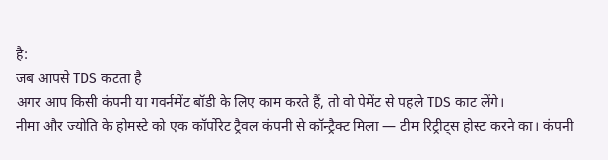है:
जब आपसे TDS कटता है
अगर आप किसी कंपनी या गवर्नमेंट बॉडी के लिए काम करते हैं, तो वो पेमेंट से पहले TDS काट लेंगे।
नीमा और ज्योति के होमस्टे को एक कॉर्पोरेट ट्रैवल कंपनी से कॉन्ट्रैक्ट मिला — टीम रिट्रीट्स होस्ट करने का। कंपनी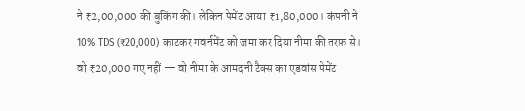ने ₹2,00,000 की बुकिंग की। लेकिन पेमेंट आया ₹1,80,000। कंपनी ने 10% TDS (₹20,000) काटकर गवर्नमेंट को जमा कर दिया नीमा की तरफ़ से।
वो ₹20,000 गए नहीं — वो नीमा के आमदनी टैक्स का एडवांस पेमेंट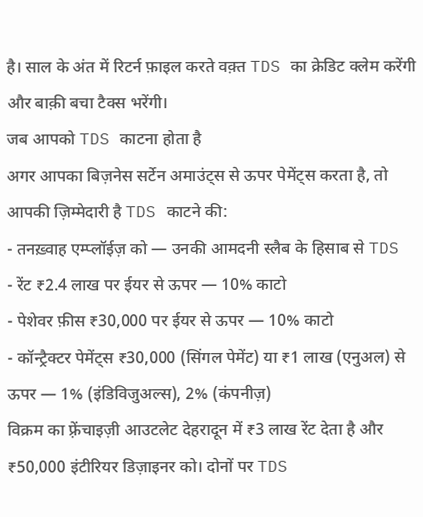है। साल के अंत में रिटर्न फ़ाइल करते वक़्त TDS का क्रेडिट क्लेम करेंगी और बाक़ी बचा टैक्स भरेंगी।
जब आपको TDS काटना होता है
अगर आपका बिज़नेस सर्टेन अमाउंट्स से ऊपर पेमेंट्स करता है, तो आपकी ज़िम्मेदारी है TDS काटने की:
- तनख़्वाह एम्प्लॉईज़ को — उनकी आमदनी स्लैब के हिसाब से TDS
- रेंट ₹2.4 लाख पर ईयर से ऊपर — 10% काटो
- पेशेवर फ़ीस ₹30,000 पर ईयर से ऊपर — 10% काटो
- कॉन्ट्रैक्टर पेमेंट्स ₹30,000 (सिंगल पेमेंट) या ₹1 लाख (एनुअल) से ऊपर — 1% (इंडिविजुअल्स), 2% (कंपनीज़)
विक्रम का फ़्रेंचाइज़ी आउटलेट देहरादून में ₹3 लाख रेंट देता है और ₹50,000 इंटीरियर डिज़ाइनर को। दोनों पर TDS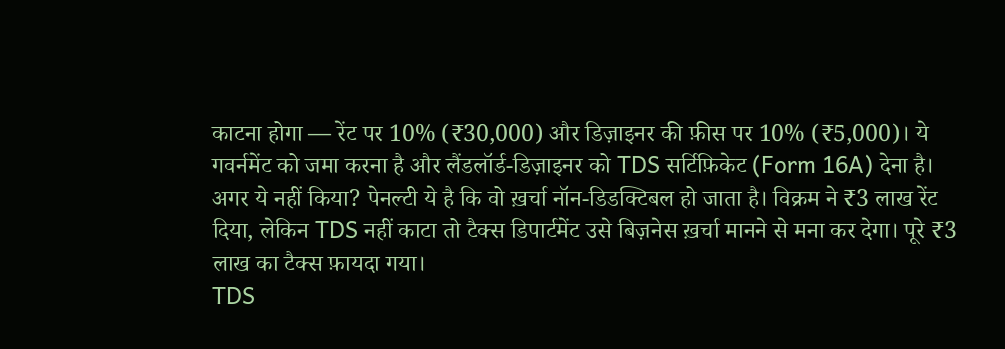काटना होगा — रेंट पर 10% (₹30,000) और डिज़ाइनर की फ़ीस पर 10% (₹5,000)। ये गवर्नमेंट को जमा करना है और लैंडलॉर्ड-डिज़ाइनर को TDS सर्टिफ़िकेट (Form 16A) देना है।
अगर ये नहीं किया? पेनल्टी ये है कि वो ख़र्चा नॉन-डिडक्टिबल हो जाता है। विक्रम ने ₹3 लाख रेंट दिया, लेकिन TDS नहीं काटा तो टैक्स डिपार्टमेंट उसे बिज़नेस ख़र्चा मानने से मना कर देगा। पूरे ₹3 लाख का टैक्स फ़ायदा गया।
TDS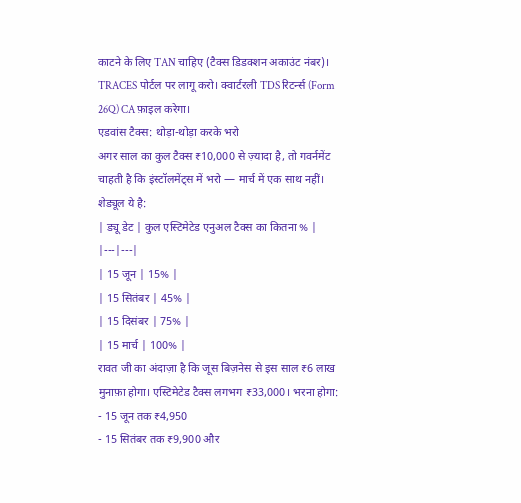काटने के लिए TAN चाहिए (टैक्स डिडक्शन अकाउंट नंबर)। TRACES पोर्टल पर लागू करो। क्वार्टरली TDS रिटर्न्स (Form 26Q) CA फ़ाइल करेगा।
एडवांस टैक्स: थोड़ा-थोड़ा करके भरो
अगर साल का कुल टैक्स ₹10,000 से ज़्यादा है, तो गवर्नमेंट चाहती है कि इंस्टॉलमेंट्स में भरो — मार्च में एक साथ नहीं।
शेड्यूल ये है:
| ड्यू डेट | कुल एस्टिमेटेड एनुअल टैक्स का कितना % |
|---|---|
| 15 जून | 15% |
| 15 सितंबर | 45% |
| 15 दिसंबर | 75% |
| 15 मार्च | 100% |
रावत जी का अंदाज़ा है कि जूस बिज़नेस से इस साल ₹6 लाख मुनाफ़ा होगा। एस्टिमेटेड टैक्स लगभग ₹33,000। भरना होगा:
- 15 जून तक ₹4,950
- 15 सितंबर तक ₹9,900 और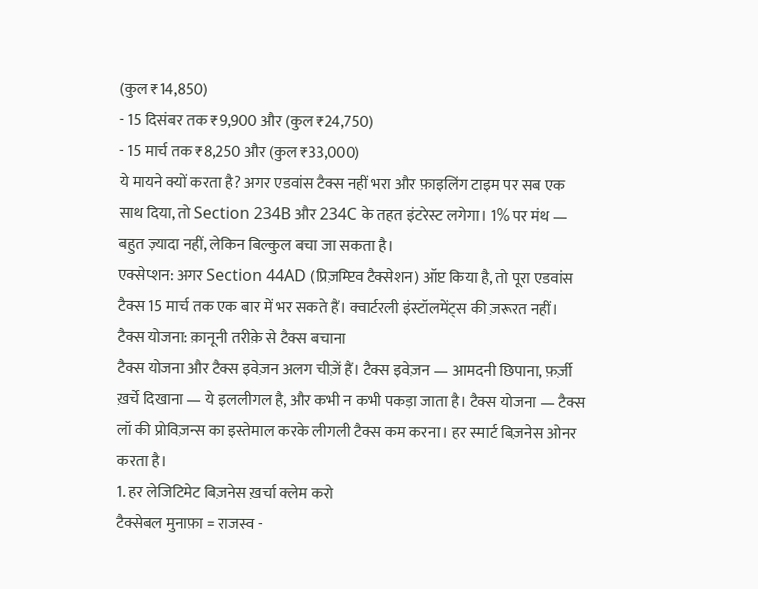(कुल ₹14,850)
- 15 दिसंबर तक ₹9,900 और (कुल ₹24,750)
- 15 मार्च तक ₹8,250 और (कुल ₹33,000)
ये मायने क्यों करता है? अगर एडवांस टैक्स नहीं भरा और फ़ाइलिंग टाइम पर सब एक साथ दिया, तो Section 234B और 234C के तहत इंटरेस्ट लगेगा। 1% पर मंथ — बहुत ज़्यादा नहीं, लेकिन बिल्कुल बचा जा सकता है।
एक्सेप्शन: अगर Section 44AD (प्रिज़म्प्टिव टैक्सेशन) ऑप्ट किया है, तो पूरा एडवांस टैक्स 15 मार्च तक एक बार में भर सकते हैं। क्वार्टरली इंस्टॉलमेंट्स की ज़रूरत नहीं।
टैक्स योजना: क़ानूनी तरीक़े से टैक्स बचाना
टैक्स योजना और टैक्स इवेज़न अलग चीज़ें हैं। टैक्स इवेज़न — आमदनी छिपाना, फ़र्ज़ी ख़र्चे दिखाना — ये इललीगल है, और कभी न कभी पकड़ा जाता है। टैक्स योजना — टैक्स लॉ की प्रोविज़न्स का इस्तेमाल करके लीगली टैक्स कम करना। हर स्मार्ट बिज़नेस ओनर करता है।
1. हर लेजिटिमेट बिज़नेस ख़र्चा क्लेम करो
टैक्सेबल मुनाफ़ा = राजस्व -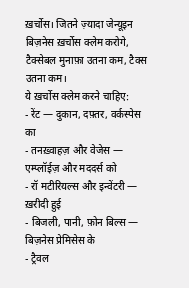ख़र्चोस। जितने ज़्यादा जेन्यूइन बिज़नेस ख़र्चोस क्लेम करोगे, टैक्सेबल मुनाफ़ा उतना कम, टैक्स उतना कम।
ये ख़र्चोस क्लेम करने चाहिए:
- रेंट — दुकान, दफ़्तर, वर्कस्पेस का
- तनख़्वाहज़ और वेजेस — एम्प्लॉईज़ और मददर्स को
- रॉ मटीरियल्स और इन्वेंटरी — ख़रीदी हुई
- बिजली, पानी, फ़ोन बिल्स — बिज़नेस प्रेमिसेस के
- ट्रैवल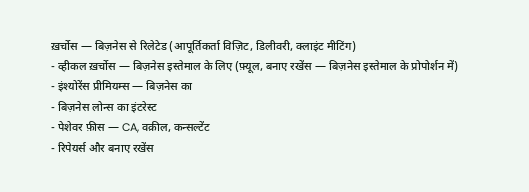ख़र्चोस — बिज़नेस से रिलेटेड (आपूर्तिकर्ता विज़िट, डिलीवरी, क्लाइंट मीटिंग)
- व्हीकल ख़र्चोस — बिज़नेस इस्तेमाल के लिए (फ़्यूल, बनाए रखेंस — बिज़नेस इस्तेमाल के प्रोपोर्शन में)
- इंश्योरेंस प्रीमियम्स — बिज़नेस का
- बिज़नेस लोन्स का इंटरेस्ट
- पेशेवर फ़ीस — CA, वक़ील, कन्सल्टेंट
- रिपेयर्स और बनाए रखेंस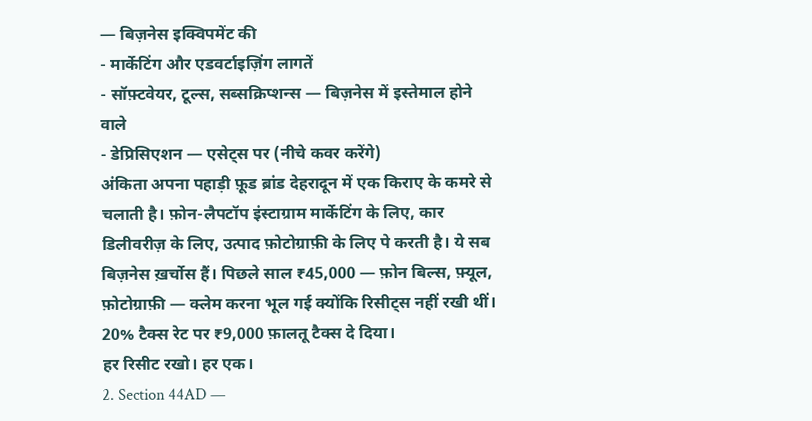— बिज़नेस इक्विपमेंट की
- मार्केटिंग और एडवर्टाइज़िंग लागतें
- सॉफ़्टवेयर, टूल्स, सब्सक्रिप्शन्स — बिज़नेस में इस्तेमाल होने वाले
- डेप्रिसिएशन — एसेट्स पर (नीचे कवर करेंगे)
अंकिता अपना पहाड़ी फ़ूड ब्रांड देहरादून में एक किराए के कमरे से चलाती है। फ़ोन-लैपटॉप इंस्टाग्राम मार्केटिंग के लिए, कार डिलीवरीज़ के लिए, उत्पाद फ़ोटोग्राफ़ी के लिए पे करती है। ये सब बिज़नेस ख़र्चोस हैं। पिछले साल ₹45,000 — फ़ोन बिल्स, फ़्यूल, फ़ोटोग्राफ़ी — क्लेम करना भूल गई क्योंकि रिसीट्स नहीं रखी थीं। 20% टैक्स रेट पर ₹9,000 फ़ालतू टैक्स दे दिया।
हर रिसीट रखो। हर एक।
2. Section 44AD —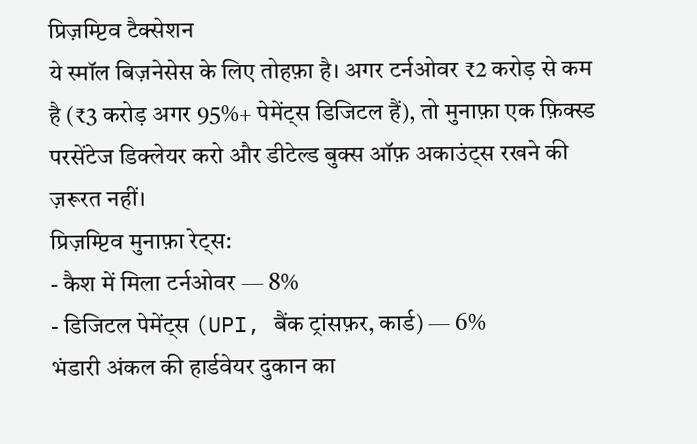प्रिज़म्प्टिव टैक्सेशन
ये स्मॉल बिज़नेसेस के लिए तोहफ़ा है। अगर टर्नओवर ₹2 करोड़ से कम है (₹3 करोड़ अगर 95%+ पेमेंट्स डिजिटल हैं), तो मुनाफ़ा एक फ़िक्स्ड परसेंटेज डिक्लेयर करो और डीटेल्ड बुक्स ऑफ़ अकाउंट्स रखने की ज़रूरत नहीं।
प्रिज़म्प्टिव मुनाफ़ा रेट्स:
- कैश में मिला टर्नओवर — 8%
- डिजिटल पेमेंट्स (UPI, बैंक ट्रांसफ़र, कार्ड) — 6%
भंडारी अंकल की हार्डवेयर दुकान का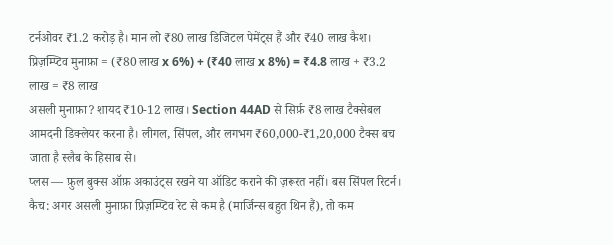टर्नओवर ₹1.2 करोड़ है। मान लो ₹80 लाख डिजिटल पेमेंट्स हैं और ₹40 लाख कैश।
प्रिज़म्प्टिव मुनाफ़ा = (₹80 लाख x 6%) + (₹40 लाख x 8%) = ₹4.8 लाख + ₹3.2 लाख = ₹8 लाख
असली मुनाफ़ा? शायद ₹10-12 लाख। Section 44AD से सिर्फ़ ₹8 लाख टैक्सेबल आमदनी डिक्लेयर करना है। लीगल, सिंपल, और लगभग ₹60,000-₹1,20,000 टैक्स बच जाता है स्लैब के हिसाब से।
प्लस — फ़ुल बुक्स ऑफ़ अकाउंट्स रखने या ऑडिट कराने की ज़रूरत नहीं। बस सिंपल रिटर्न।
कैच: अगर असली मुनाफ़ा प्रिज़म्प्टिव रेट से कम है (मार्जिन्स बहुत थिन हैं), तो कम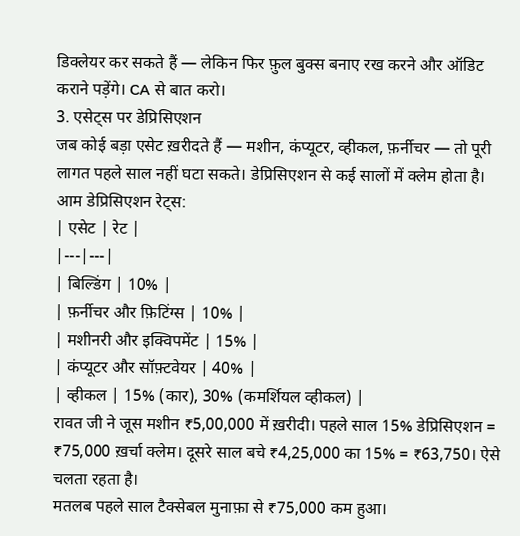डिक्लेयर कर सकते हैं — लेकिन फिर फ़ुल बुक्स बनाए रख करने और ऑडिट कराने पड़ेंगे। CA से बात करो।
3. एसेट्स पर डेप्रिसिएशन
जब कोई बड़ा एसेट ख़रीदते हैं — मशीन, कंप्यूटर, व्हीकल, फ़र्नीचर — तो पूरी लागत पहले साल नहीं घटा सकते। डेप्रिसिएशन से कई सालों में क्लेम होता है।
आम डेप्रिसिएशन रेट्स:
| एसेट | रेट |
|---|---|
| बिल्डिंग | 10% |
| फ़र्नीचर और फ़िटिंग्स | 10% |
| मशीनरी और इक्विपमेंट | 15% |
| कंप्यूटर और सॉफ़्टवेयर | 40% |
| व्हीकल | 15% (कार), 30% (कमर्शियल व्हीकल) |
रावत जी ने जूस मशीन ₹5,00,000 में ख़रीदी। पहले साल 15% डेप्रिसिएशन = ₹75,000 ख़र्चा क्लेम। दूसरे साल बचे ₹4,25,000 का 15% = ₹63,750। ऐसे चलता रहता है।
मतलब पहले साल टैक्सेबल मुनाफ़ा से ₹75,000 कम हुआ।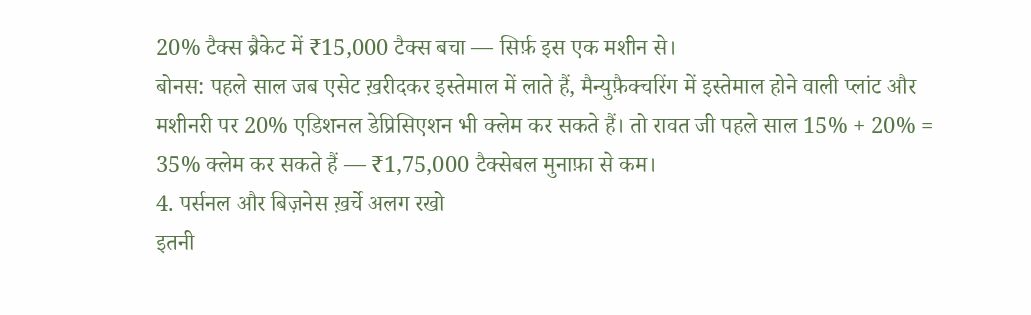20% टैक्स ब्रैकेट में ₹15,000 टैक्स बचा — सिर्फ़ इस एक मशीन से।
बोनस: पहले साल जब एसेट ख़रीदकर इस्तेमाल में लाते हैं, मैन्युफ़ैक्चरिंग में इस्तेमाल होने वाली प्लांट और मशीनरी पर 20% एडिशनल डेप्रिसिएशन भी क्लेम कर सकते हैं। तो रावत जी पहले साल 15% + 20% = 35% क्लेम कर सकते हैं — ₹1,75,000 टैक्सेबल मुनाफ़ा से कम।
4. पर्सनल और बिज़नेस ख़र्चे अलग रखो
इतनी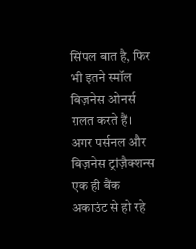सिंपल बात है, फिर भी इतने स्मॉल बिज़नेस ओनर्स ग़लत करते हैं।
अगर पर्सनल और बिज़नेस ट्रांज़ैक्शन्स एक ही बैंक अकाउंट से हो रहे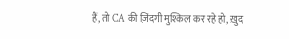हैं, तो CA की ज़िंदगी मुश्किल कर रहे हो, ख़ुद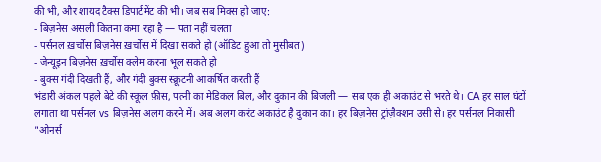की भी, और शायद टैक्स डिपार्टमेंट की भी। जब सब मिक्स हो जाए:
- बिज़नेस असली कितना कमा रहा है — पता नहीं चलता
- पर्सनल ख़र्चोस बिज़नेस ख़र्चोस में दिखा सकते हो (ऑडिट हुआ तो मुसीबत)
- जेन्यूइन बिज़नेस ख़र्चोस क्लेम करना भूल सकते हो
- बुक्स गंदी दिखती हैं, और गंदी बुक्स स्क्रूटनी आकर्षित करती हैं
भंडारी अंकल पहले बेटे की स्कूल फ़ीस, पत्नी का मेडिकल बिल, और दुकान की बिजली — सब एक ही अकाउंट से भरते थे। CA हर साल घंटों लगाता था पर्सनल vs बिज़नेस अलग करने में। अब अलग करंट अकाउंट है दुकान का। हर बिज़नेस ट्रांज़ैक्शन उसी से। हर पर्सनल निकासी "ओनर्स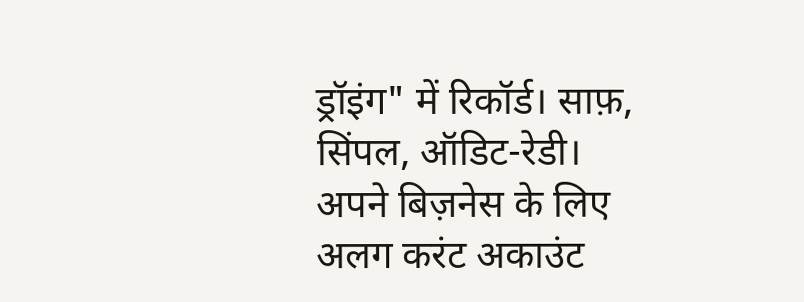ड्रॉइंग" में रिकॉर्ड। साफ़, सिंपल, ऑडिट-रेडी।
अपने बिज़नेस के लिए अलग करंट अकाउंट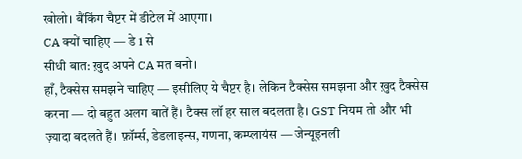खोलो। बैंकिंग चैप्टर में डीटेल में आएगा।
CA क्यों चाहिए — डे 1 से
सीधी बात: ख़ुद अपने CA मत बनो।
हाँ, टैक्सेस समझने चाहिए — इसीलिए ये चैप्टर है। लेकिन टैक्सेस समझना और ख़ुद टैक्सेस करना — दो बहुत अलग बातें हैं। टैक्स लॉ हर साल बदलता है। GST नियम तो और भी ज़्यादा बदलते हैं। फ़ॉर्म्स, डेडलाइन्स, गणना, कम्प्लायंस — जेन्यूइनली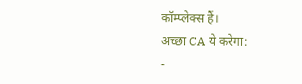कॉम्प्लेक्स हैं।
अच्छा CA ये करेगा:
-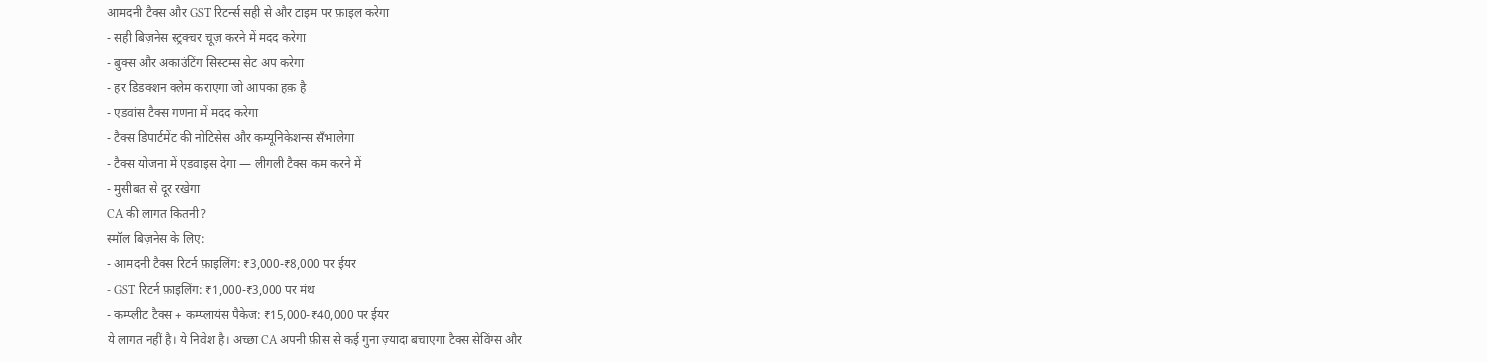आमदनी टैक्स और GST रिटर्न्स सही से और टाइम पर फ़ाइल करेगा
- सही बिज़नेस स्ट्रक्चर चूज़ करने में मदद करेगा
- बुक्स और अकाउंटिंग सिस्टम्स सेट अप करेगा
- हर डिडक्शन क्लेम कराएगा जो आपका हक़ है
- एडवांस टैक्स गणना में मदद करेगा
- टैक्स डिपार्टमेंट की नोटिसेस और कम्यूनिकेशन्स सँभालेगा
- टैक्स योजना में एडवाइस देगा — लीगली टैक्स कम करने में
- मुसीबत से दूर रखेगा
CA की लागत कितनी?
स्मॉल बिज़नेस के लिए:
- आमदनी टैक्स रिटर्न फ़ाइलिंग: ₹3,000-₹8,000 पर ईयर
- GST रिटर्न फ़ाइलिंग: ₹1,000-₹3,000 पर मंथ
- कम्प्लीट टैक्स + कम्प्लायंस पैकेज: ₹15,000-₹40,000 पर ईयर
ये लागत नहीं है। ये निवेश है। अच्छा CA अपनी फ़ीस से कई गुना ज़्यादा बचाएगा टैक्स सेविंग्स और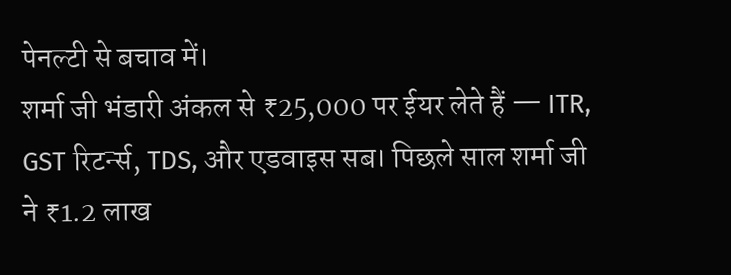पेनल्टी से बचाव में।
शर्मा जी भंडारी अंकल से ₹25,000 पर ईयर लेते हैं — ITR, GST रिटर्न्स, TDS, और एडवाइस सब। पिछले साल शर्मा जी ने ₹1.2 लाख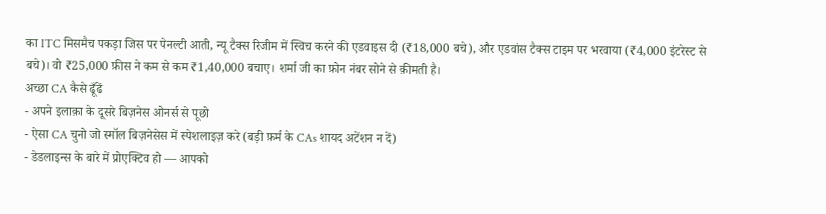का ITC मिसमैच पकड़ा जिस पर पेनल्टी आती, न्यू टैक्स रिजीम में स्विच करने की एडवाइस दी (₹18,000 बचे), और एडवांस टैक्स टाइम पर भरवाया (₹4,000 इंटरेस्ट से बचे)। वो ₹25,000 फ़ीस ने कम से कम ₹1,40,000 बचाए। शर्मा जी का फ़ोन नंबर सोने से क़ीमती है।
अच्छा CA कैसे ढूँढें
- अपने इलाक़ा के दूसरे बिज़नेस ओनर्स से पूछो
- ऐसा CA चुनो जो स्मॉल बिज़नेसेस में स्पेशलाइज़ करे (बड़ी फ़र्म के CAs शायद अटेंशन न दें)
- डेडलाइन्स के बारे में प्रोएक्टिव हो — आपको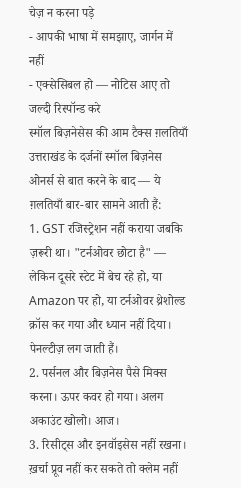चेज़ न करना पड़े
- आपकी भाषा में समझाए, जार्गन में नहीं
- एक्सेसिबल हो — नोटिस आए तो जल्दी रिस्पॉन्ड करे
स्मॉल बिज़नेसेस की आम टैक्स ग़लतियाँ
उत्तराखंड के दर्जनों स्मॉल बिज़नेस ओनर्स से बात करने के बाद — ये ग़लतियाँ बार-बार सामने आती हैं:
1. GST रजिस्ट्रेशन नहीं कराया जबकि ज़रूरी था। "टर्नओवर छोटा है" — लेकिन दूसरे स्टेट में बेच रहे हो, या Amazon पर हो, या टर्नओवर थ्रेशोल्ड क्रॉस कर गया और ध्यान नहीं दिया। पेनल्टीज़ लग जाती हैं।
2. पर्सनल और बिज़नेस पैसे मिक्स करना। ऊपर कवर हो गया। अलग अकाउंट खोलो। आज।
3. रिसीट्स और इनवॉइसेस नहीं रखना। ख़र्चा प्रूव नहीं कर सकते तो क्लेम नहीं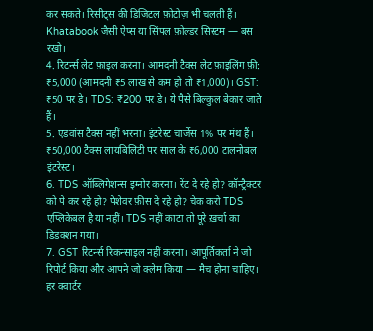कर सकते। रिसीट्स की डिजिटल फ़ोटोज़ भी चलती हैं। Khatabook जैसी ऐप्स या सिंपल फ़ोल्डर सिस्टम — बस रखो।
4. रिटर्न्स लेट फ़ाइल करना। आमदनी टैक्स लेट फ़ाइलिंग फ़ी: ₹5,000 (आमदनी ₹5 लाख से कम हो तो ₹1,000)। GST: ₹50 पर डे। TDS: ₹200 पर डे। ये पैसे बिल्कुल बेकार जाते हैं।
5. एडवांस टैक्स नहीं भरना। इंटरेस्ट चार्जेस 1% पर मंथ हैं। ₹50,000 टैक्स लायबिलिटी पर साल के ₹6,000 टालनोबल इंटरेस्ट।
6. TDS ऑब्लिगेशन्स इग्नोर करना। रेंट दे रहे हो? कॉन्ट्रैक्टर को पे कर रहे हो? पेशेवर फ़ीस दे रहे हो? चेक करो TDS एप्लिकेबल है या नहीं। TDS नहीं काटा तो पूरे ख़र्चा का डिडक्शन गया।
7. GST रिटर्न्स रिकन्साइल नहीं करना। आपूर्तिकर्ता ने जो रिपोर्ट किया और आपने जो क्लेम किया — मैच होना चाहिए। हर क्वार्टर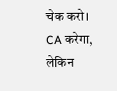चेक करो। CA करेगा, लेकिन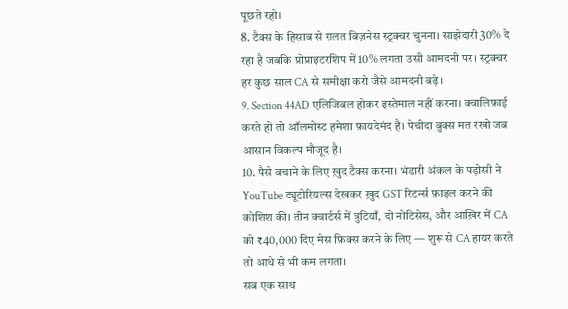पूछते रहो।
8. टैक्स के हिसाब से ग़लत बिज़नेस स्ट्रक्चर चुनना। साझेदारी 30% दे रहा है जबकि प्रोप्राइटरशिप में 10% लगता उसी आमदनी पर। स्ट्रक्चर हर कुछ साल CA से समीक्षा करो जैसे आमदनी बढ़े।
9. Section 44AD एलिजिबल होकर इस्तेमाल नहीं करना। क्वालिफ़ाई करते हो तो ऑलमोस्ट हमेशा फ़ायदेमंद है। पेचीदा बुक्स मत रखो जब आसान विकल्प मौजूद है।
10. पैसे बचाने के लिए ख़ुद टैक्स करना। भंडारी अंकल के पड़ोसी ने YouTube ट्यूटोरियल्स देखकर ख़ुद GST रिटर्न्स फ़ाइल करने की कोशिश की। तीन क्वार्टर्स में त्रुटियाँ, दो नोटिसेस, और आख़िर में CA को ₹40,000 दिए मेस फ़िक्स करने के लिए — शुरू से CA हायर करते तो आधे से भी कम लगता।
सब एक साथ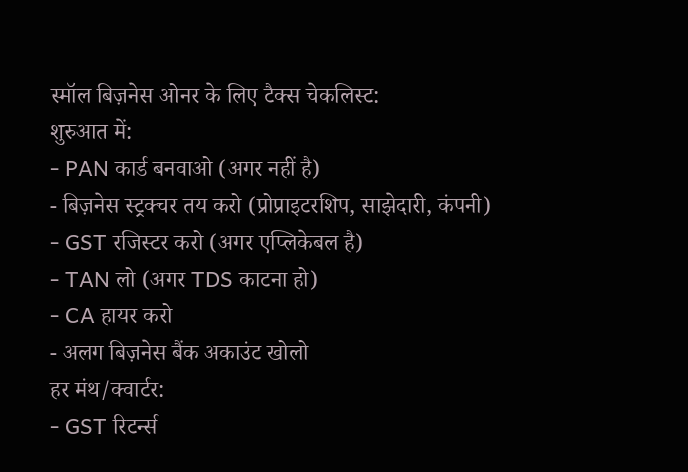स्मॉल बिज़नेस ओनर के लिए टैक्स चेकलिस्ट:
शुरुआत में:
- PAN कार्ड बनवाओ (अगर नहीं है)
- बिज़नेस स्ट्रक्चर तय करो (प्रोप्राइटरशिप, साझेदारी, कंपनी)
- GST रजिस्टर करो (अगर एप्लिकेबल है)
- TAN लो (अगर TDS काटना हो)
- CA हायर करो
- अलग बिज़नेस बैंक अकाउंट खोलो
हर मंथ/क्वार्टर:
- GST रिटर्न्स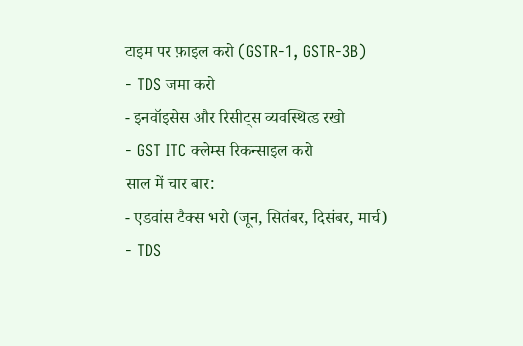टाइम पर फ़ाइल करो (GSTR-1, GSTR-3B)
- TDS जमा करो
- इनवॉइसेस और रिसीट्स व्यवस्थित्ड रखो
- GST ITC क्लेम्स रिकन्साइल करो
साल में चार बार:
- एडवांस टैक्स भरो (जून, सितंबर, दिसंबर, मार्च)
- TDS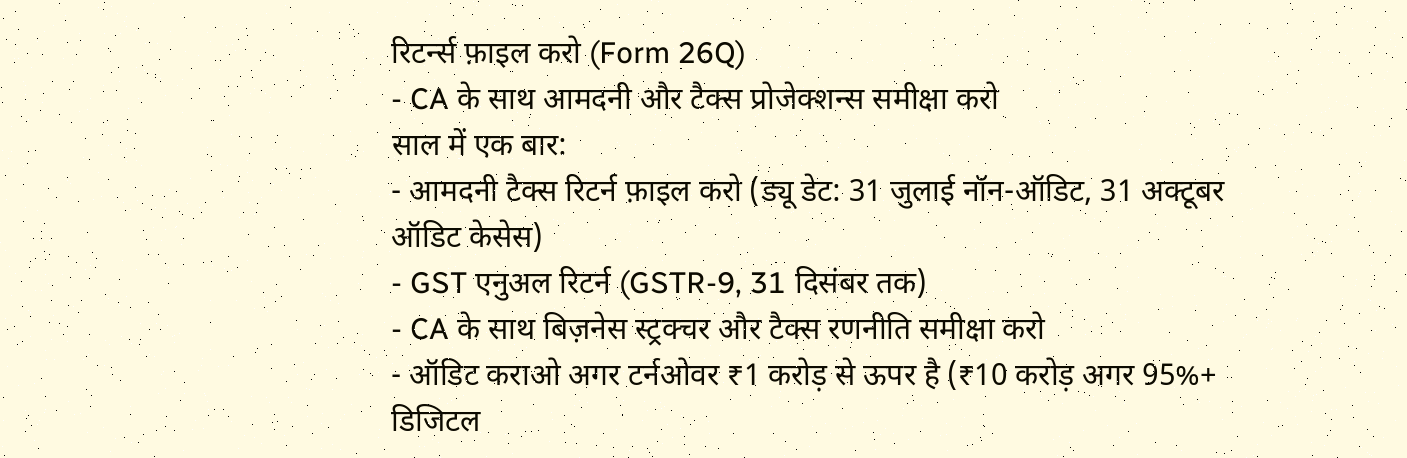रिटर्न्स फ़ाइल करो (Form 26Q)
- CA के साथ आमदनी और टैक्स प्रोजेक्शन्स समीक्षा करो
साल में एक बार:
- आमदनी टैक्स रिटर्न फ़ाइल करो (ड्यू डेट: 31 जुलाई नॉन-ऑडिट, 31 अक्टूबर ऑडिट केसेस)
- GST एनुअल रिटर्न (GSTR-9, 31 दिसंबर तक)
- CA के साथ बिज़नेस स्ट्रक्चर और टैक्स रणनीति समीक्षा करो
- ऑडिट कराओ अगर टर्नओवर ₹1 करोड़ से ऊपर है (₹10 करोड़ अगर 95%+ डिजिटल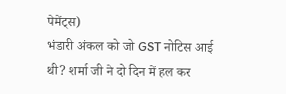पेमेंट्स)
भंडारी अंकल को जो GST नोटिस आई थी? शर्मा जी ने दो दिन में हल कर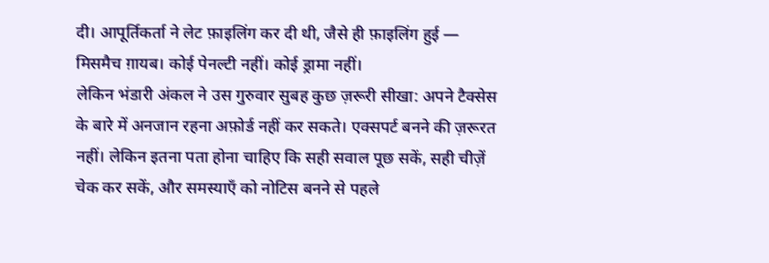दी। आपूर्तिकर्ता ने लेट फ़ाइलिंग कर दी थी, जैसे ही फ़ाइलिंग हुई — मिसमैच ग़ायब। कोई पेनल्टी नहीं। कोई ड्रामा नहीं।
लेकिन भंडारी अंकल ने उस गुरुवार सुबह कुछ ज़रूरी सीखा: अपने टैक्सेस के बारे में अनजान रहना अफ़ोर्ड नहीं कर सकते। एक्सपर्ट बनने की ज़रूरत नहीं। लेकिन इतना पता होना चाहिए कि सही सवाल पूछ सकें, सही चीज़ें चेक कर सकें, और समस्याएँ को नोटिस बनने से पहले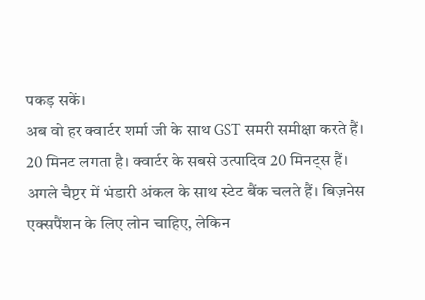पकड़ सकें।
अब वो हर क्वार्टर शर्मा जी के साथ GST समरी समीक्षा करते हैं। 20 मिनट लगता है। क्वार्टर के सबसे उत्पादिव 20 मिनट्स हैं।
अगले चैप्टर में भंडारी अंकल के साथ स्टेट बैंक चलते हैं। बिज़नेस एक्सपैंशन के लिए लोन चाहिए, लेकिन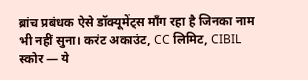ब्रांच प्रबंधक ऐसे डॉक्यूमेंट्स माँग रहा है जिनका नाम भी नहीं सुना। करंट अकाउंट, CC लिमिट, CIBIL स्कोर — ये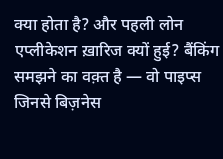क्या होता है? और पहली लोन एप्लीकेशन ख़ारिज क्यों हुई? बैंकिंग समझने का वक़्त है — वो पाइप्स जिनसे बिज़नेस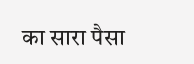का सारा पैसा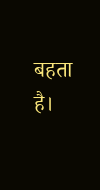बहता है।